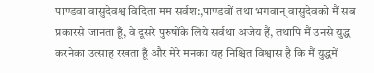पाण्डवा वासुदेवश्व विदिता मम सर्वश:,पाण्डवों तथा भगवान् वासुदेवको मैं सब प्रकारसे जानता हूँ, वे दूसरे पुरुषोंके लिये सर्वथा अजेय हैं, तथापि मैं उनसे युद्ध करनेका उत्साह रखता हूँ और मेरे मनका यह निश्चित विश्वास है कि मैं युद्धमें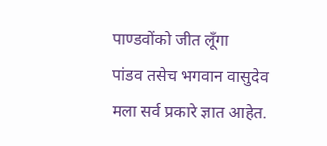पाण्डवोंको जीत लूँगा
पांडव तसेच भगवान वासुदेव मला सर्व प्रकारे ज्ञात आहेत.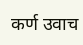कर्ण उवाच